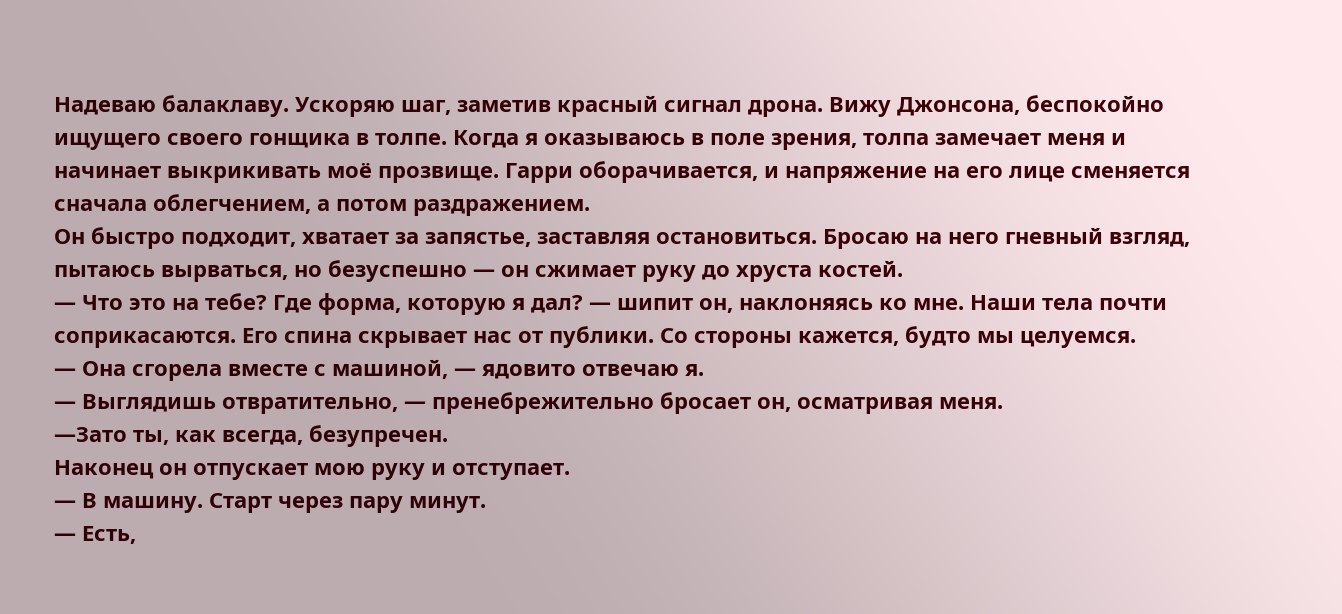Надеваю балаклаву. Ускоряю шаг, заметив красный сигнал дрона. Вижу Джонсона, беспокойно ищущего своего гонщика в толпе. Когда я оказываюсь в поле зрения, толпа замечает меня и начинает выкрикивать моё прозвище. Гарри оборачивается, и напряжение на его лице сменяется сначала облегчением, а потом раздражением.
Он быстро подходит, хватает за запястье, заставляя остановиться. Бросаю на него гневный взгляд, пытаюсь вырваться, но безуспешно — он сжимает руку до хруста костей.
— Что это на тебе? Где форма, которую я дал? — шипит он, наклоняясь ко мне. Наши тела почти соприкасаются. Его спина скрывает нас от публики. Со стороны кажется, будто мы целуемся.
— Она сгорела вместе с машиной, — ядовито отвечаю я.
— Выглядишь отвратительно, — пренебрежительно бросает он, осматривая меня.
—Зато ты, как всегда, безупречен.
Наконец он отпускает мою руку и отступает.
— В машину. Старт через пару минут.
— Есть,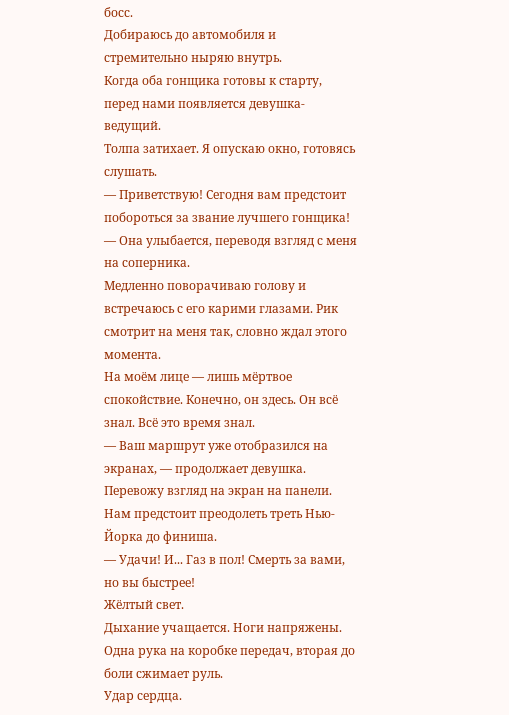босс.
Добираюсь до автомобиля и стремительно ныряю внутрь.
Когда оба гонщика готовы к старту, перед нами появляется девушка-ведущий.
Толпа затихает. Я опускаю окно, готовясь слушать.
— Приветствую! Сегодня вам предстоит побороться за звание лучшего гонщика! — Она улыбается, переводя взгляд с меня на соперника.
Медленно поворачиваю голову и встречаюсь с его карими глазами. Рик смотрит на меня так, словно ждал этого момента.
На моём лице — лишь мёртвое спокойствие. Конечно, он здесь. Он всё знал. Всё это время знал.
— Ваш маршрут уже отобразился на экранах, — продолжает девушка.
Перевожу взгляд на экран на панели. Нам предстоит преодолеть треть Нью-Йорка до финиша.
— Удачи! И... Газ в пол! Смерть за вами, но вы быстрее!
Жёлтый свет.
Дыхание учащается. Ноги напряжены. Одна рука на коробке передач, вторая до боли сжимает руль.
Удар сердца.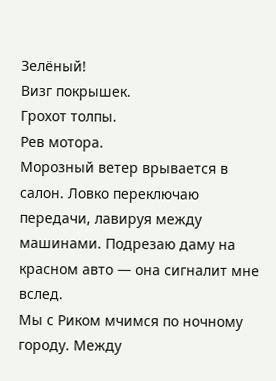Зелёный!
Визг покрышек.
Грохот толпы.
Рев мотора.
Морозный ветер врывается в салон. Ловко переключаю передачи, лавируя между машинами. Подрезаю даму на красном авто — она сигналит мне вслед.
Мы с Риком мчимся по ночному городу. Между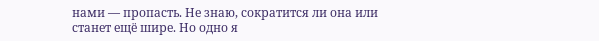нами — пропасть. Не знаю, сократится ли она или станет ещё шире. Но одно я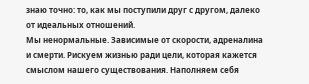знаю точно: то, как мы поступили друг с другом, далеко от идеальных отношений.
Мы ненормальные. Зависимые от скорости, адреналина и смерти. Рискуем жизнью ради цели, которая кажется смыслом нашего существования. Наполняем себя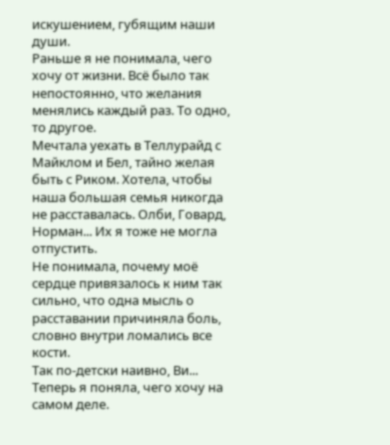искушением, губящим наши души.
Раньше я не понимала, чего хочу от жизни. Всё было так непостоянно, что желания менялись каждый раз. То одно, то другое.
Мечтала уехать в Теллурайд с Майклом и Бел, тайно желая быть с Риком. Хотела, чтобы наша большая семья никогда не расставалась. Олби, Говард, Норман... Их я тоже не могла отпустить.
Не понимала, почему моё сердце привязалось к ним так сильно, что одна мысль о расставании причиняла боль, словно внутри ломались все кости.
Так по-детски наивно, Ви...
Теперь я поняла, чего хочу на самом деле.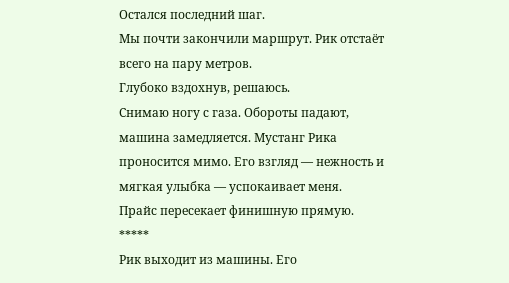Остался последний шаг.
Мы почти закончили маршрут. Рик отстаёт всего на пару метров.
Глубоко вздохнув, решаюсь.
Снимаю ногу с газа. Обороты падают, машина замедляется. Мустанг Рика проносится мимо. Его взгляд — нежность и мягкая улыбка — успокаивает меня.
Прайс пересекает финишную прямую.
*****
Рик выходит из машины. Его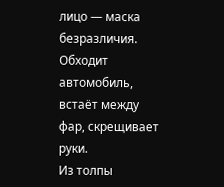лицо — маска безразличия. Обходит автомобиль, встаёт между фар, скрещивает руки.
Из толпы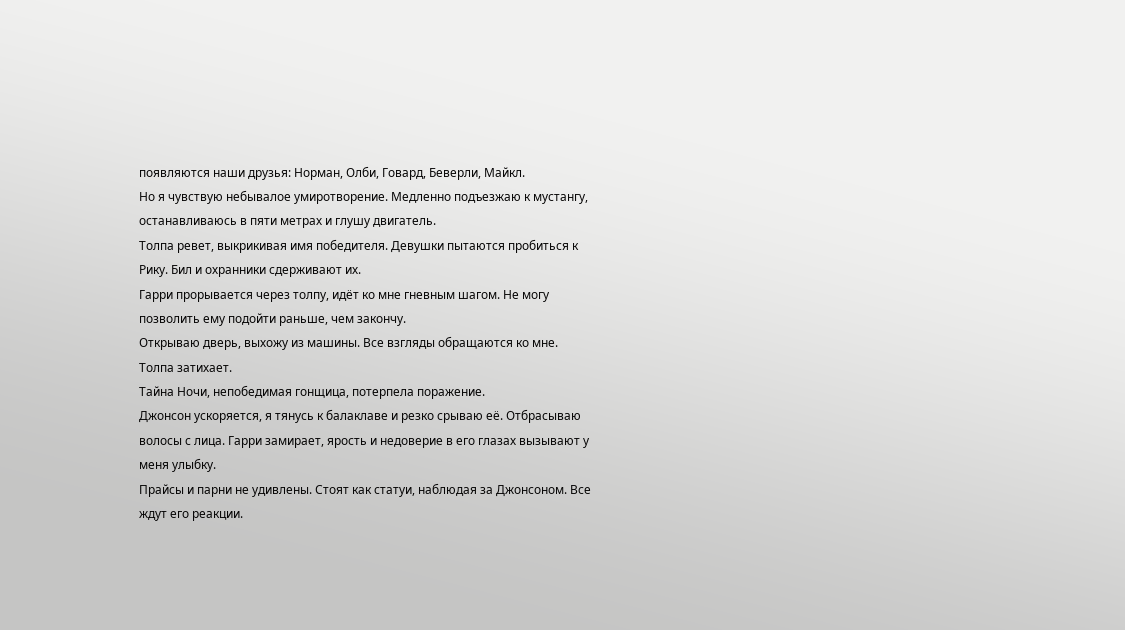появляются наши друзья: Норман, Олби, Говард, Беверли, Майкл.
Но я чувствую небывалое умиротворение. Медленно подъезжаю к мустангу, останавливаюсь в пяти метрах и глушу двигатель.
Толпа ревет, выкрикивая имя победителя. Девушки пытаются пробиться к Рику. Бил и охранники сдерживают их.
Гарри прорывается через толпу, идёт ко мне гневным шагом. Не могу позволить ему подойти раньше, чем закончу.
Открываю дверь, выхожу из машины. Все взгляды обращаются ко мне. Толпа затихает.
Тайна Ночи, непобедимая гонщица, потерпела поражение.
Джонсон ускоряется, я тянусь к балаклаве и резко срываю её. Отбрасываю волосы с лица. Гарри замирает, ярость и недоверие в его глазах вызывают у меня улыбку.
Прайсы и парни не удивлены. Стоят как статуи, наблюдая за Джонсоном. Все ждут его реакции.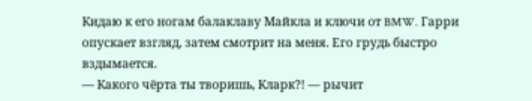Кидаю к его ногам балаклаву Майкла и ключи от BMW. Гарри опускает взгляд, затем смотрит на меня. Его грудь быстро вздымается.
— Какого чёрта ты творишь, Кларк?! — рычит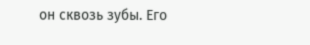он сквозь зубы. Его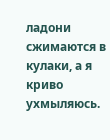ладони сжимаются в кулаки, а я криво ухмыляюсь.